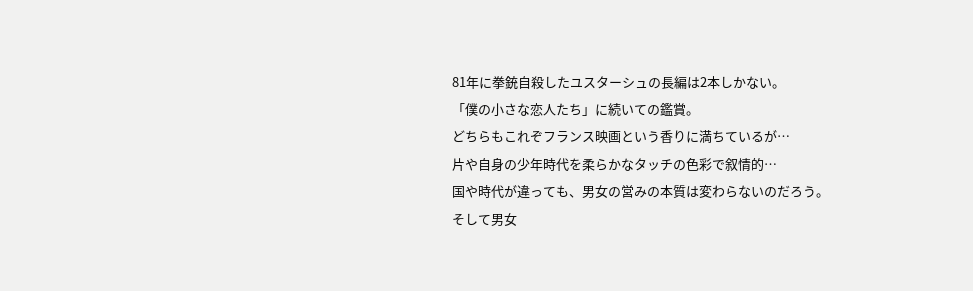81年に拳銃自殺したユスターシュの長編は2本しかない。
「僕の小さな恋人たち」に続いての鑑賞。
どちらもこれぞフランス映画という香りに満ちているが…
片や自身の少年時代を柔らかなタッチの色彩で叙情的…
国や時代が違っても、男女の営みの本質は変わらないのだろう。
そして男女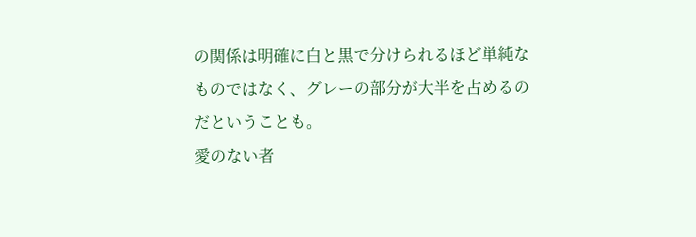の関係は明確に白と黒で分けられるほど単純なものではなく、グレーの部分が大半を占めるのだということも。
愛のない者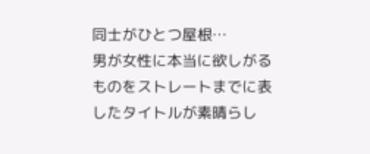同士がひとつ屋根…
男が女性に本当に欲しがるものをストレートまでに表したタイトルが素晴らし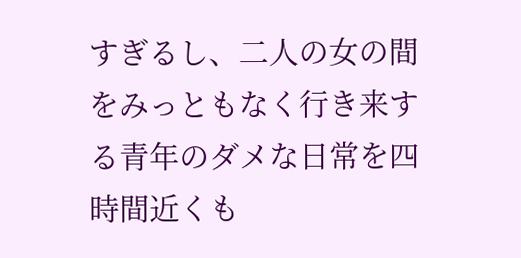すぎるし、二人の女の間をみっともなく行き来する青年のダメな日常を四時間近くも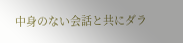中身のない会話と共にダラ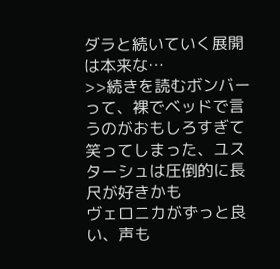ダラと続いていく展開は本来な…
>>続きを読むボンバーって、裸でベッドで言うのがおもしろすぎて笑ってしまった、ユスターシュは圧倒的に長尺が好きかも
ヴェロニカがずっと良い、声も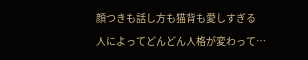顔つきも話し方も猫背も愛しすぎる
人によってどんどん人格が変わって…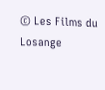© Les Films du Losange